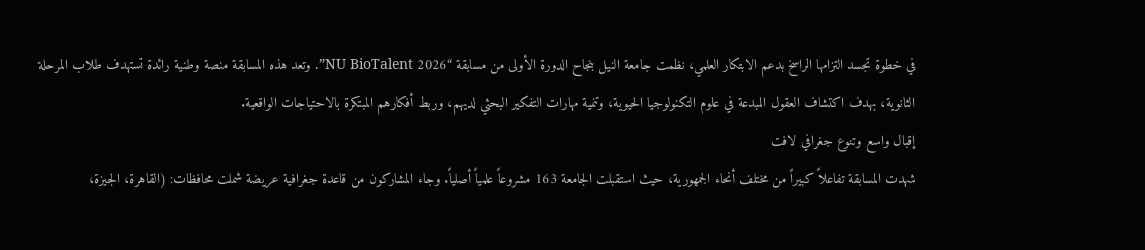في خطوة تجسد التزامها الراسخ بدعم الابتكار العلمي، نظمت جامعة النيل بنجاح الدورة الأولى من مسابقة “2026 NU BioTalent”. وتعد هذه المسابقة منصة وطنية رائدة تستهدف طلاب المرحلة الثانوية، بهدف اكتشاف العقول المبدعة في علوم التكنولوجيا الحيوية، وتنمية مهارات التفكير البحثي لديهم، وربط أفكارهم المبتكرة بالاحتياجات الواقعية.
إقبال واسع وتنوع جغرافي لافت
شهدت المسابقة تفاعلاً كبيراً من مختلف أنحاء الجمهورية، حيث استقبلت الجامعة 163 مشروعاً علمياً أصلياً. وجاء المشاركون من قاعدة جغرافية عريضة شملت محافظات: (القاهرة، الجيزة،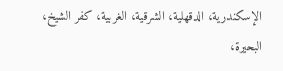الإسكندرية، الدقهلية، الشرقية، الغربية، كفر الشيخ، البحيرة،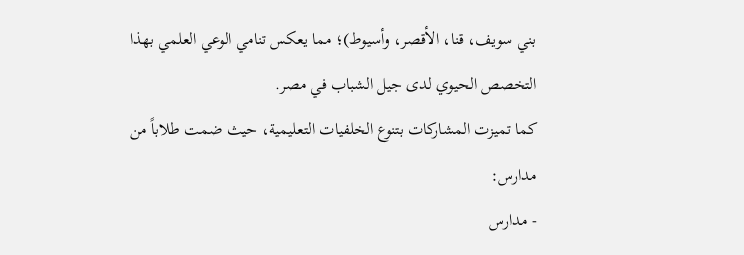بني سويف، قنا، الأقصر، وأسيوط)؛ مما يعكس تنامي الوعي العلمي بهذا التخصص الحيوي لدى جيل الشباب في مصر.
كما تميزت المشاركات بتنوع الخلفيات التعليمية، حيث ضمت طلاباً من مدارس:
- مدارس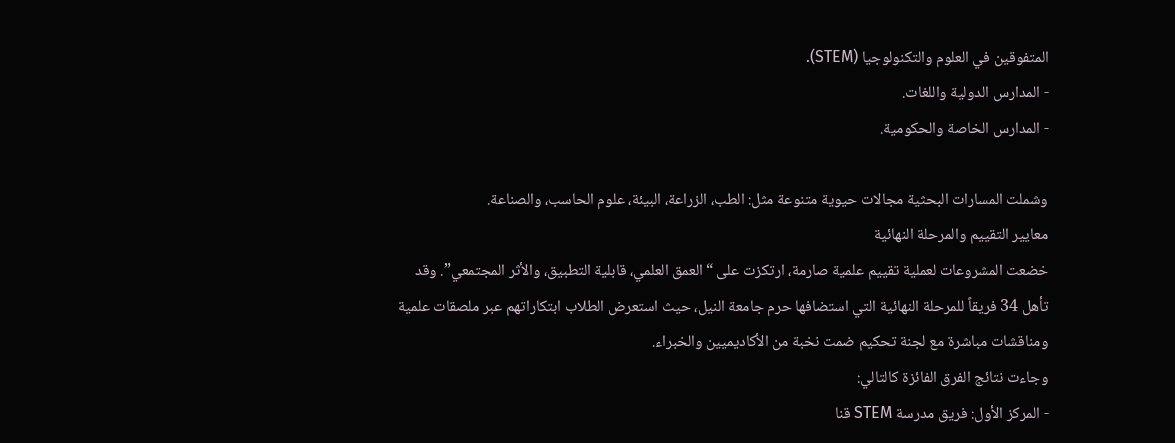المتفوقين في العلوم والتكنولوجيا (STEM).
- المدارس الدولية واللغات.
- المدارس الخاصة والحكومية.

وشملت المسارات البحثية مجالات حيوية متنوعة مثل: الطب، الزراعة، البيئة، علوم الحاسب، والصناعة.
معايير التقييم والمرحلة النهائية
خضعت المشروعات لعملية تقييم علمية صارمة، ارتكزت على “العمق العلمي، قابلية التطبيق، والأثر المجتمعي”. وقد تأهل 34 فريقاً للمرحلة النهائية التي استضافها حرم جامعة النيل، حيث استعرض الطلاب ابتكاراتهم عبر ملصقات علمية ومناقشات مباشرة مع لجنة تحكيم ضمت نخبة من الأكاديميين والخبراء.
وجاءت نتائج الفرق الفائزة كالتالي:
- المركز الأول: فريق مدرسة STEM قنا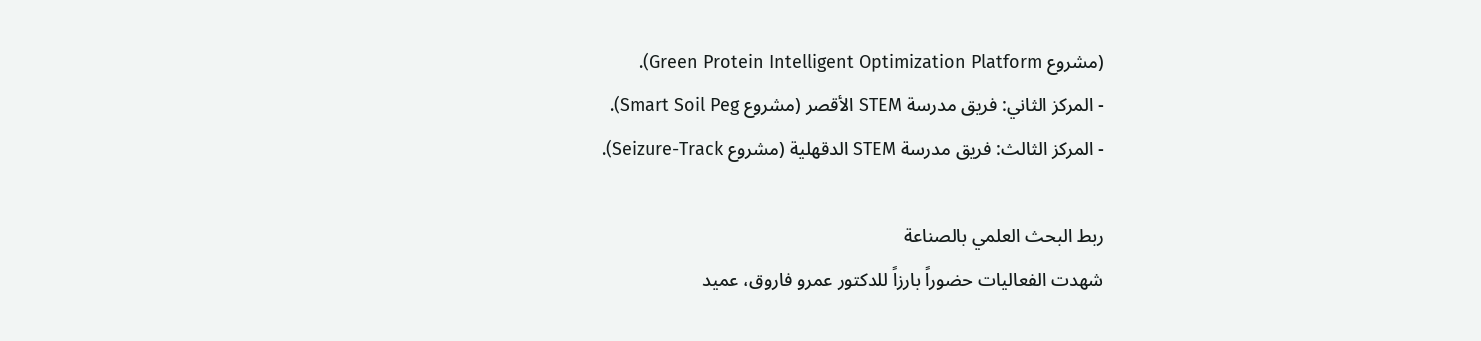(مشروع Green Protein Intelligent Optimization Platform).
- المركز الثاني: فريق مدرسة STEM الأقصر (مشروع Smart Soil Peg).
- المركز الثالث: فريق مدرسة STEM الدقهلية (مشروع Seizure-Track).

ربط البحث العلمي بالصناعة
شهدت الفعاليات حضوراً بارزاً للدكتور عمرو فاروق، عميد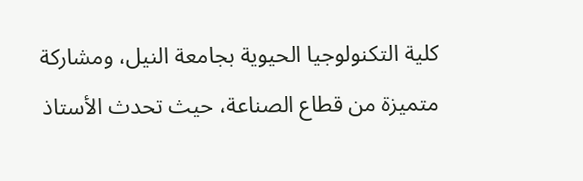كلية التكنولوجيا الحيوية بجامعة النيل، ومشاركة متميزة من قطاع الصناعة، حيث تحدث الأستاذ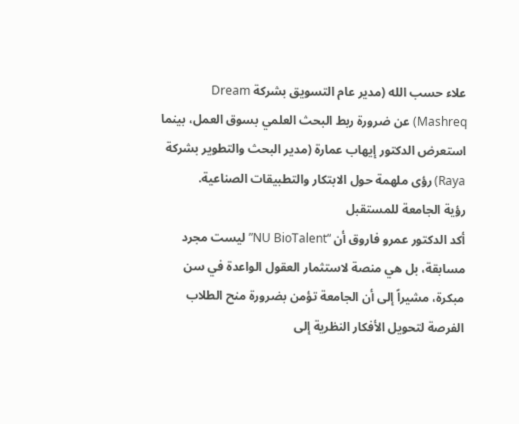علاء حسب الله (مدير عام التسويق بشركة Dream Mashreq) عن ضرورة ربط البحث العلمي بسوق العمل، بينما استعرض الدكتور إيهاب عمارة (مدير البحث والتطوير بشركة Raya) رؤى ملهمة حول الابتكار والتطبيقات الصناعية.
رؤية الجامعة للمستقبل
أكد الدكتور عمرو فاروق أن “NU BioTalent” ليست مجرد مسابقة، بل هي منصة لاستثمار العقول الواعدة في سن مبكرة، مشيراً إلى أن الجامعة تؤمن بضرورة منح الطلاب الفرصة لتحويل الأفكار النظرية إلى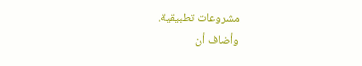مشروعات تطبيقية.
وأضاف أن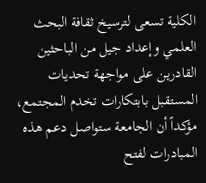الكلية تسعى لترسيخ ثقافة البحث العلمي وإعداد جيل من الباحثين القادرين على مواجهة تحديات المستقبل بابتكارات تخدم المجتمع، مؤكداً أن الجامعة ستواصل دعم هذه المبادرات لفتح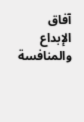آفاق الإبداع والمنافسة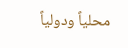محلياً ودولياً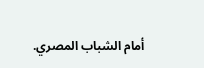أمام الشباب المصري.